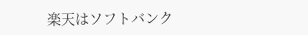楽天はソフトバンク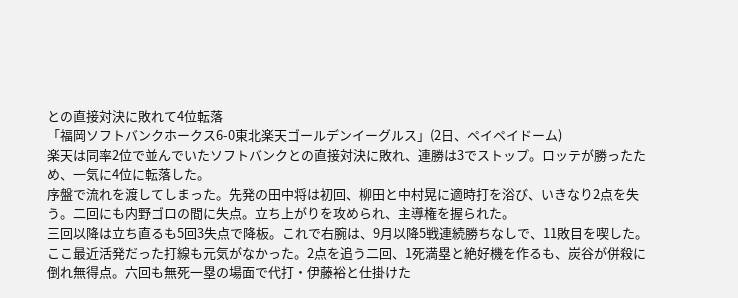との直接対決に敗れて4位転落
「福岡ソフトバンクホークス6-0東北楽天ゴールデンイーグルス」(2日、ペイペイドーム)
楽天は同率2位で並んでいたソフトバンクとの直接対決に敗れ、連勝は3でストップ。ロッテが勝ったため、一気に4位に転落した。
序盤で流れを渡してしまった。先発の田中将は初回、柳田と中村晃に適時打を浴び、いきなり2点を失う。二回にも内野ゴロの間に失点。立ち上がりを攻められ、主導権を握られた。
三回以降は立ち直るも5回3失点で降板。これで右腕は、9月以降5戦連続勝ちなしで、11敗目を喫した。
ここ最近活発だった打線も元気がなかった。2点を追う二回、1死満塁と絶好機を作るも、炭谷が併殺に倒れ無得点。六回も無死一塁の場面で代打・伊藤裕と仕掛けた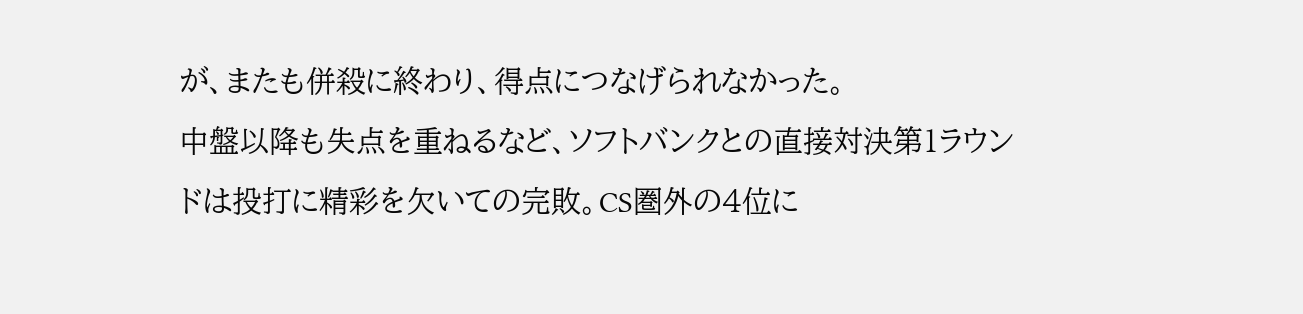が、またも併殺に終わり、得点につなげられなかった。
中盤以降も失点を重ねるなど、ソフトバンクとの直接対決第1ラウンドは投打に精彩を欠いての完敗。CS圏外の4位に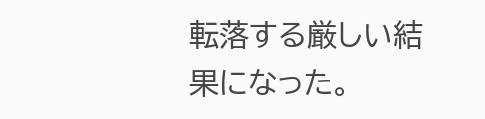転落する厳しい結果になった。